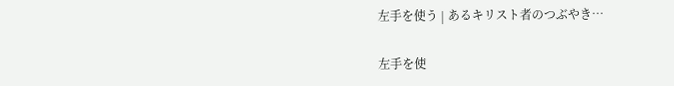左手を使う | あるキリスト者のつぶやき…

左手を使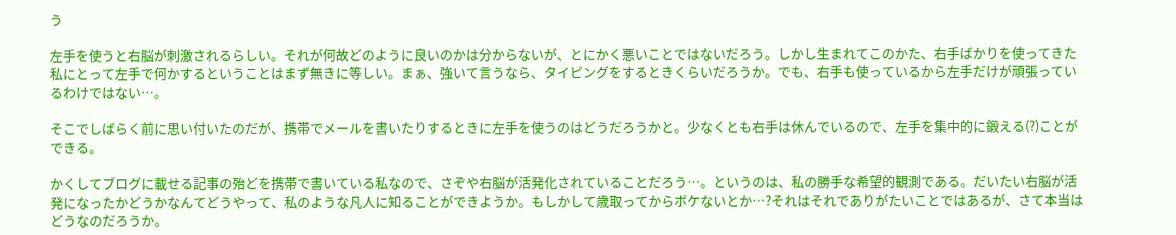う

左手を使うと右脳が刺激されるらしい。それが何故どのように良いのかは分からないが、とにかく悪いことではないだろう。しかし生まれてこのかた、右手ばかりを使ってきた私にとって左手で何かするということはまず無きに等しい。まぁ、強いて言うなら、タイピングをするときくらいだろうか。でも、右手も使っているから左手だけが頑張っているわけではない…。

そこでしばらく前に思い付いたのだが、携帯でメールを書いたりするときに左手を使うのはどうだろうかと。少なくとも右手は休んでいるので、左手を集中的に鍛える(?)ことができる。

かくしてブログに載せる記事の殆どを携帯で書いている私なので、さぞや右脳が活発化されていることだろう…。というのは、私の勝手な希望的観測である。だいたい右脳が活発になったかどうかなんてどうやって、私のような凡人に知ることができようか。もしかして歳取ってからボケないとか…?それはそれでありがたいことではあるが、さて本当はどうなのだろうか。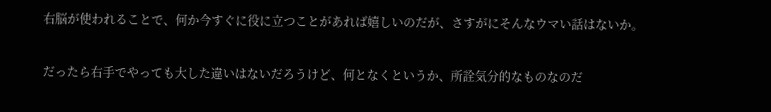右脳が使われることで、何か今すぐに役に立つことがあれば嬉しいのだが、さすがにそんなウマい話はないか。

だったら右手でやっても大した違いはないだろうけど、何となくというか、所詮気分的なものなのだ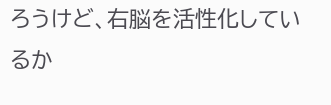ろうけど、右脳を活性化しているか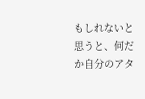もしれないと思うと、何だか自分のアタ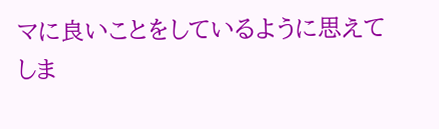マに良いことをしているように思えてしま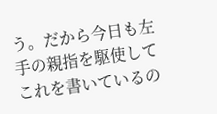う。だから今日も左手の親指を駆使してこれを書いているの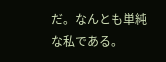だ。なんとも単純な私である。